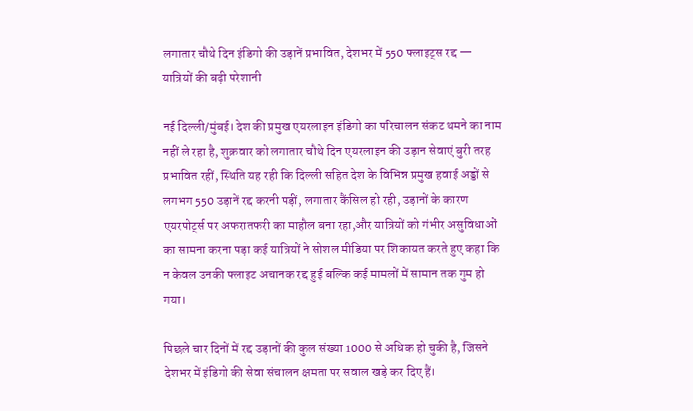लगातार चौथे दिन इंडिगो की उड़ानें प्रभावित, देशभर में 550 फ्लाइट्स रद्द — यात्रियों की बढ़ी परेशानी

नई दिल्ली/मुंबई। देश की प्रमुख एयरलाइन इंडिगो का परिचालन संकट थमने का नाम नहीं ले रहा है, शुक्रवार को लगातार चौथे दिन एयरलाइन की उड़ान सेवाएं बुरी तरह प्रभावित रहीं, स्थिति यह रही कि दिल्ली सहित देश के विभिन्न प्रमुख हवाई अड्डों से लगभग 550 उड़ानें रद्द करनी पड़ीं, लगातार कैंसिल हो रही, उड़ानों के कारण एयरपोर्ट्स पर अफरातफरी का माहौल बना रहा,और यात्रियों को गंभीर असुविधाओं का सामना करना पड़ा कई यात्रियों ने सोशल मीडिया पर शिकायत करते हुए कहा कि न केवल उनकी फ्लाइट अचानक रद्द हुई बल्कि कई मामलों में सामान तक गुम हो गया।

पिछले चार दिनों में रद्द उड़ानों की कुल संख्या 1000 से अधिक हो चुकी है, जिसने देशभर में इंडिगो की सेवा संचालन क्षमता पर सवाल खड़े कर दिए हैं।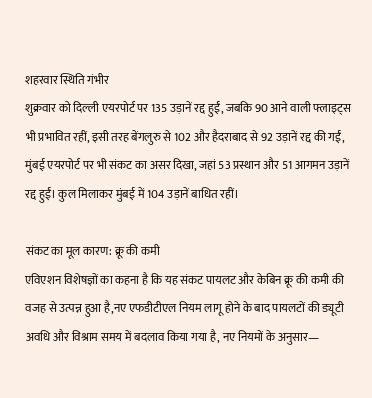शहरवार स्थिति गंभीर
शुक्रवार को दिल्ली एयरपोर्ट पर 135 उड़ानें रद्द हुईं, जबकि 90 आने वाली फ्लाइट्स भी प्रभावित रहीं, इसी तरह बेंगलुरु से 102 और हैदराबाद से 92 उड़ानें रद्द की गईं, मुंबई एयरपोर्ट पर भी संकट का असर दिखा, जहां 53 प्रस्थान और 51 आगमन उड़ानें रद्द हुईं। कुल मिलाकर मुंबई में 104 उड़ानें बाधित रहीं।

संकट का मूल कारण: क्रू की कमी
एविएशन विशेषज्ञों का कहना है कि यह संकट पायलट और केबिन क्रू की कमी की वजह से उत्पन्न हुआ है,नए एफडीटीएल नियम लागू होने के बाद पायलटों की ड्यूटी अवधि और विश्राम समय में बदलाव किया गया है, नए नियमों के अनुसार—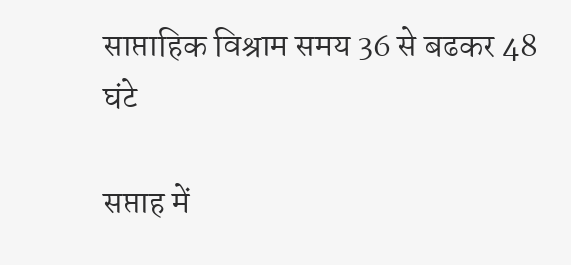साप्ताहिक विश्राम समय 36 से बढकर 48 घंटे

सप्ताह में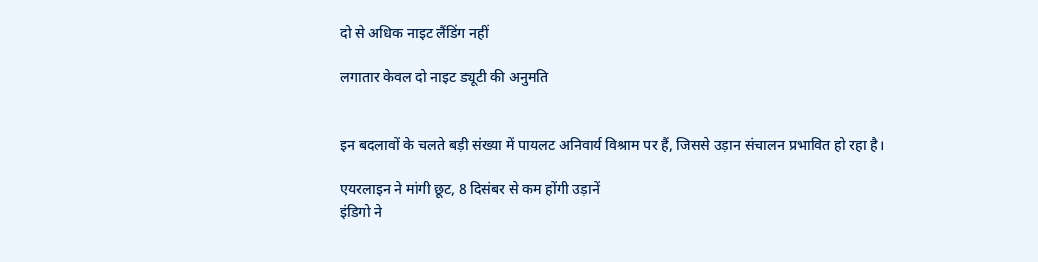दो से अधिक नाइट लैंडिंग नहीं

लगातार केवल दो नाइट ड्यूटी की अनुमति


इन बदलावों के चलते बड़ी संख्या में पायलट अनिवार्य विश्राम पर हैं, जिससे उड़ान संचालन प्रभावित हो रहा है।

एयरलाइन ने मांगी छूट, 8 दिसंबर से कम होंगी उड़ानें
इंडिगो ने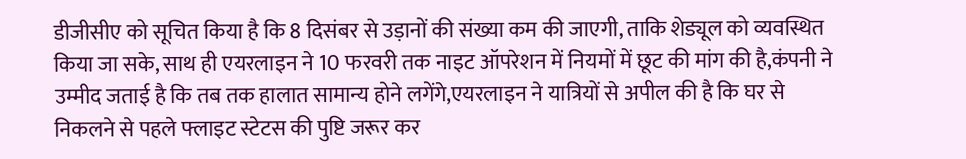डीजीसीए को सूचित किया है कि 8 दिसंबर से उड़ानों की संख्या कम की जाएगी, ताकि शेड्यूल को व्यवस्थित किया जा सके, साथ ही एयरलाइन ने 10 फरवरी तक नाइट ऑपरेशन में नियमों में छूट की मांग की है,कंपनी ने उम्मीद जताई है कि तब तक हालात सामान्य होने लगेंगे,एयरलाइन ने यात्रियों से अपील की है कि घर से निकलने से पहले फ्लाइट स्टेटस की पुष्टि जरूर कर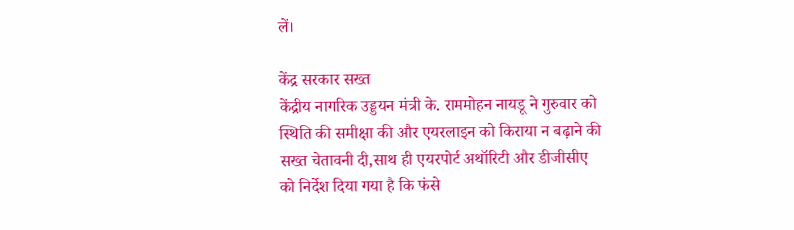लें।

केंद्र सरकार सख्त
केंद्रीय नागरिक उड्डयन मंत्री के. राममोहन नायडू ने गुरुवार को स्थिति की समीक्षा की और एयरलाइन को किराया न बढ़ाने की सख्त चेतावनी दी,साथ ही एयरपोर्ट अथॉरिटी और डीजीसीए को निर्देश दिया गया है कि फंसे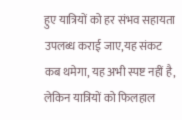हुए यात्रियों को हर संभव सहायता उपलब्ध कराई जाए,यह संकट कब थमेगा, यह अभी स्पष्ट नहीं है, लेकिन यात्रियों को फिलहाल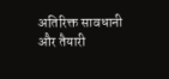अतिरिक्त सावधानी और तैयारी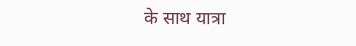के साथ यात्रा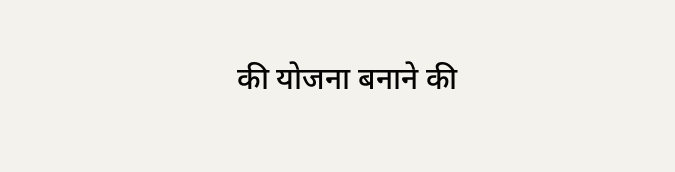की योजना बनाने की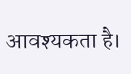आवश्यकता है।